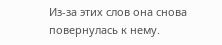Из-за этих слов она снова повернулась к нему.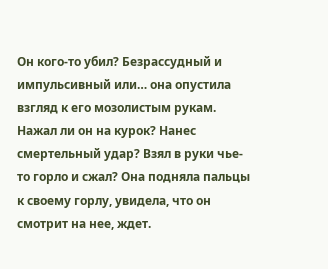Он кого-то убил? Безрассудный и импульсивный или… она опустила взгляд к его мозолистым рукам. Нажал ли он на курок? Нанес смертельный удар? Взял в руки чье-то горло и сжал? Она подняла пальцы к своему горлу, увидела, что он смотрит на нее, ждет.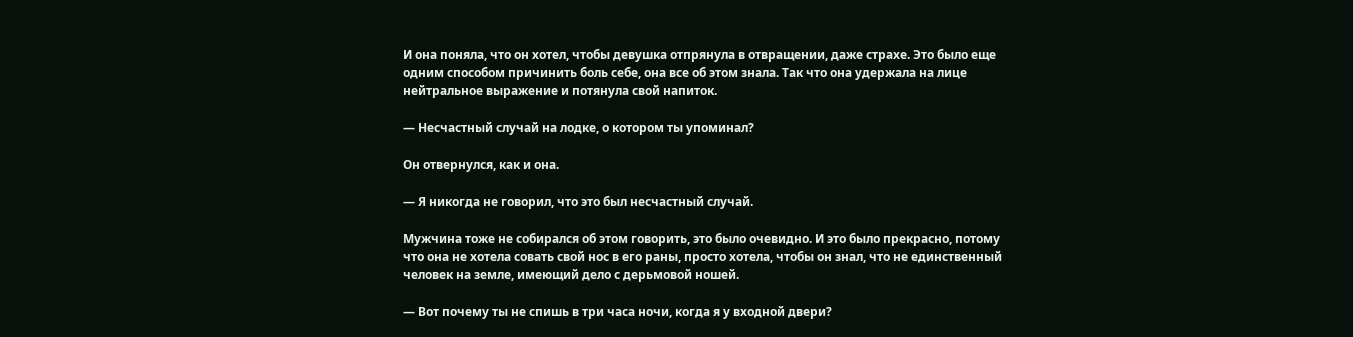И она поняла, что он хотел, чтобы девушка отпрянула в отвращении, даже страхе. Это было еще одним способом причинить боль себе, она все об этом знала. Так что она удержала на лице нейтральное выражение и потянула свой напиток.

— Несчастный случай на лодке, о котором ты упоминал?

Он отвернулся, как и она.

— Я никогда не говорил, что это был несчастный случай.

Мужчина тоже не собирался об этом говорить, это было очевидно. И это было прекрасно, потому что она не хотела совать свой нос в его раны, просто хотела, чтобы он знал, что не единственный человек на земле, имеющий дело с дерьмовой ношей.

— Вот почему ты не спишь в три часа ночи, когда я у входной двери?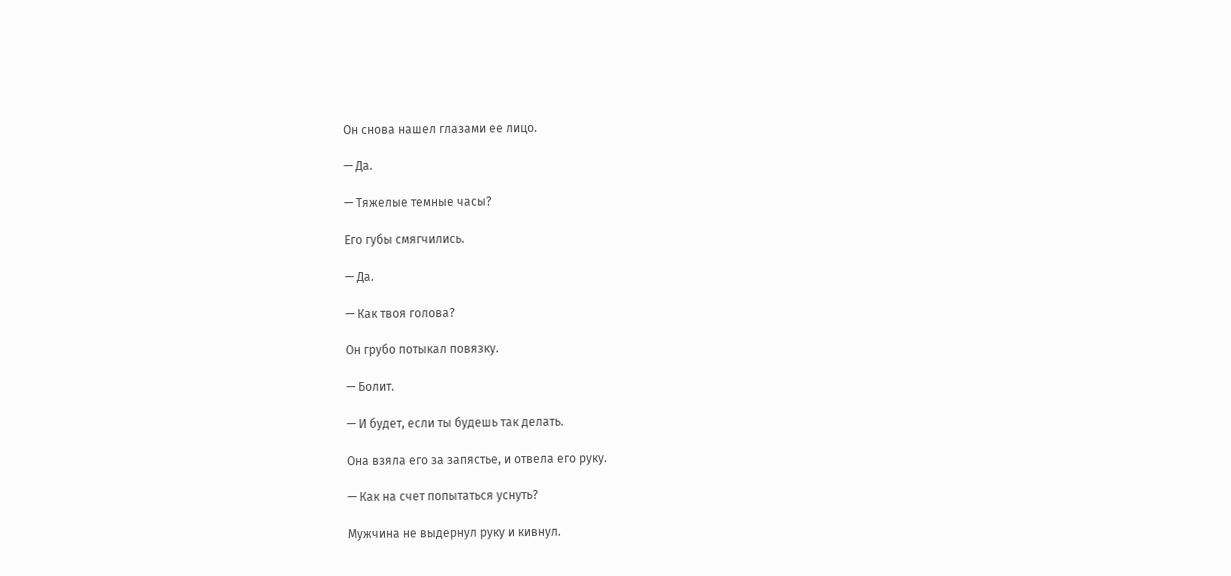Он снова нашел глазами ее лицо.

— Да.

— Тяжелые темные часы?

Его губы смягчились.

— Да.

— Как твоя голова?

Он грубо потыкал повязку.

— Болит.

— И будет, если ты будешь так делать.

Она взяла его за запястье, и отвела его руку.

— Как на счет попытаться уснуть?

Мужчина не выдернул руку и кивнул.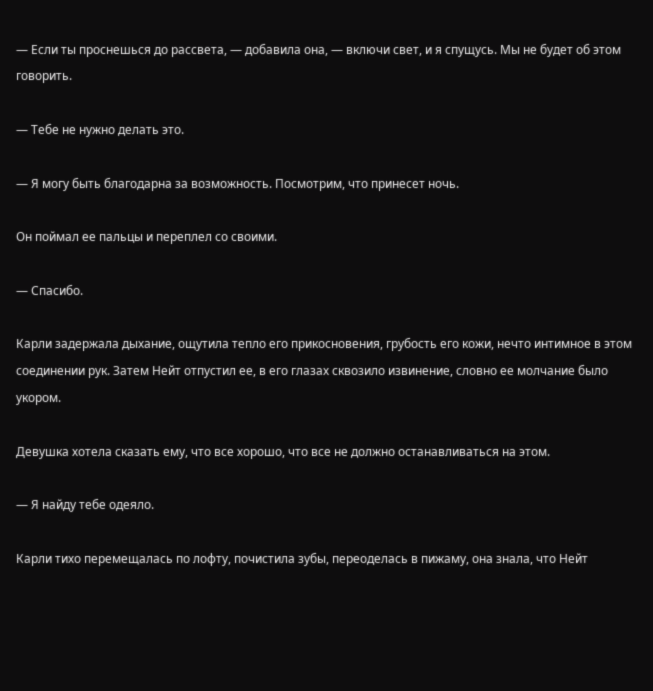— Если ты проснешься до рассвета, — добавила она, — включи свет, и я спущусь. Мы не будет об этом говорить.

— Тебе не нужно делать это.

— Я могу быть благодарна за возможность. Посмотрим, что принесет ночь.

Он поймал ее пальцы и переплел со своими.

— Спасибо.

Карли задержала дыхание, ощутила тепло его прикосновения, грубость его кожи, нечто интимное в этом соединении рук. Затем Нейт отпустил ее, в его глазах сквозило извинение, словно ее молчание было укором.

Девушка хотела сказать ему, что все хорошо, что все не должно останавливаться на этом.

— Я найду тебе одеяло.

Карли тихо перемещалась по лофту, почистила зубы, переоделась в пижаму, она знала, что Нейт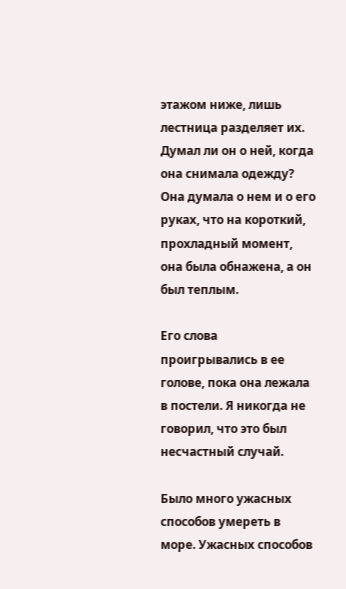этажом ниже, лишь лестница разделяет их. Думал ли он о ней, когда она снимала одежду? Она думала о нем и о его руках, что на короткий, прохладный момент, она была обнажена, а он был теплым.

Его слова проигрывались в ее голове, пока она лежала в постели. Я никогда не говорил, что это был несчастный случай.

Было много ужасных способов умереть в море. Ужасных способов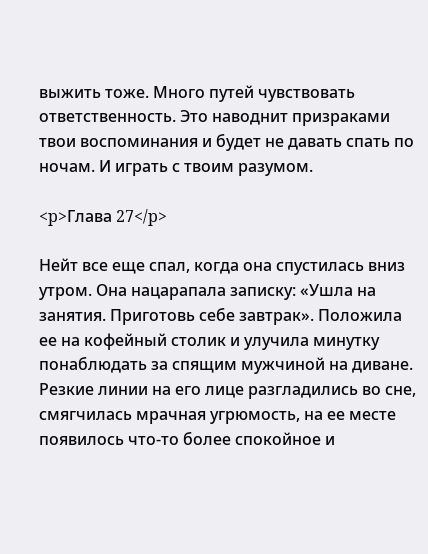выжить тоже. Много путей чувствовать ответственность. Это наводнит призраками твои воспоминания и будет не давать спать по ночам. И играть с твоим разумом.

<p>Глава 27</p>

Нейт все еще спал, когда она спустилась вниз утром. Она нацарапала записку: «Ушла на занятия. Приготовь себе завтрак». Положила ее на кофейный столик и улучила минутку понаблюдать за спящим мужчиной на диване. Резкие линии на его лице разгладились во сне, смягчилась мрачная угрюмость, на ее месте появилось что-то более спокойное и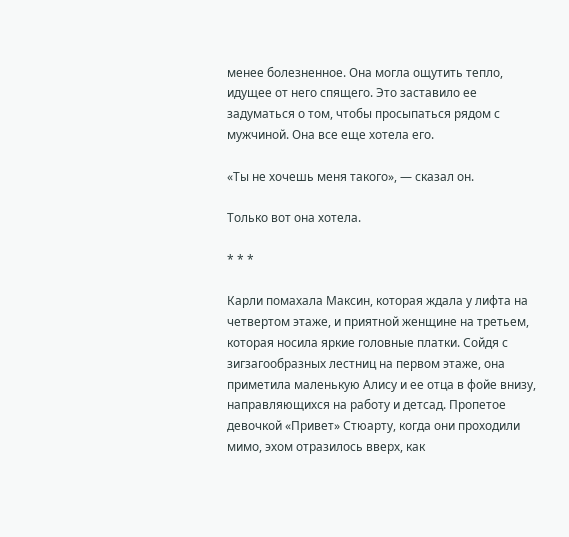менее болезненное. Она могла ощутить тепло, идущее от него спящего. Это заставило ее задуматься о том, чтобы просыпаться рядом с мужчиной. Она все еще хотела его.

«Ты не хочешь меня такого», — сказал он.

Только вот она хотела.

* * *

Карли помахала Максин, которая ждала у лифта на четвертом этаже, и приятной женщине на третьем, которая носила яркие головные платки. Сойдя с зигзагообразных лестниц на первом этаже, она приметила маленькую Алису и ее отца в фойе внизу, направляющихся на работу и детсад. Пропетое девочкой «Привет» Стюарту, когда они проходили мимо, эхом отразилось вверх, как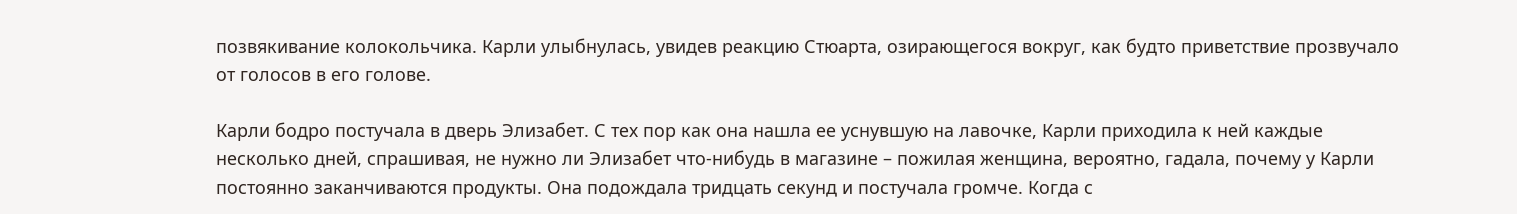позвякивание колокольчика. Карли улыбнулась, увидев реакцию Стюарта, озирающегося вокруг, как будто приветствие прозвучало от голосов в его голове.

Карли бодро постучала в дверь Элизабет. С тех пор как она нашла ее уснувшую на лавочке, Карли приходила к ней каждые несколько дней, спрашивая, не нужно ли Элизабет что-нибудь в магазине – пожилая женщина, вероятно, гадала, почему у Карли постоянно заканчиваются продукты. Она подождала тридцать секунд и постучала громче. Когда с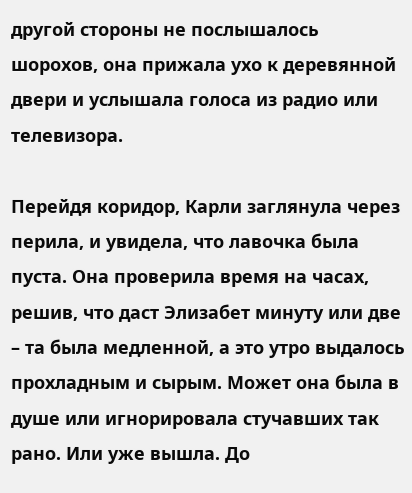другой стороны не послышалось шорохов, она прижала ухо к деревянной двери и услышала голоса из радио или телевизора.

Перейдя коридор, Карли заглянула через перила, и увидела, что лавочка была пуста. Она проверила время на часах, решив, что даст Элизабет минуту или две – та была медленной, а это утро выдалось прохладным и сырым. Может она была в душе или игнорировала стучавших так рано. Или уже вышла. До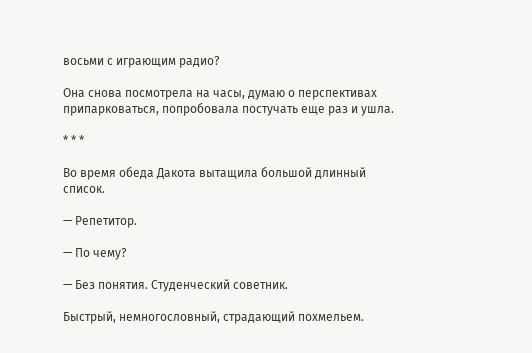восьми с играющим радио?

Она снова посмотрела на часы, думаю о перспективах припарковаться, попробовала постучать еще раз и ушла.

* * *

Во время обеда Дакота вытащила большой длинный список.

— Репетитор.

— По чему?

— Без понятия. Студенческий советник.

Быстрый, немногословный, страдающий похмельем.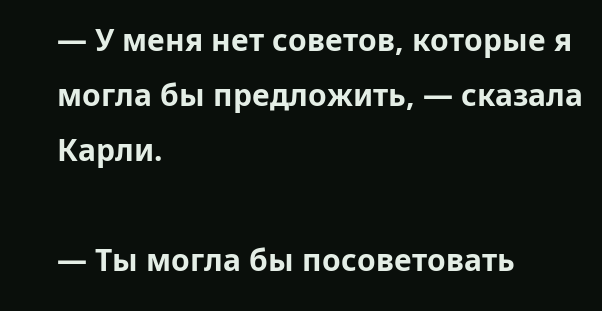— У меня нет советов, которые я могла бы предложить, — сказала Карли.

— Ты могла бы посоветовать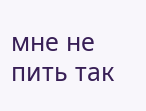мне не пить так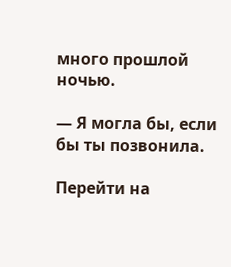много прошлой ночью.

— Я могла бы, если бы ты позвонила.

Перейти на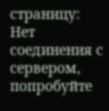страницу:
Нет соединения с сервером, попробуйте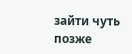зайти чуть позже